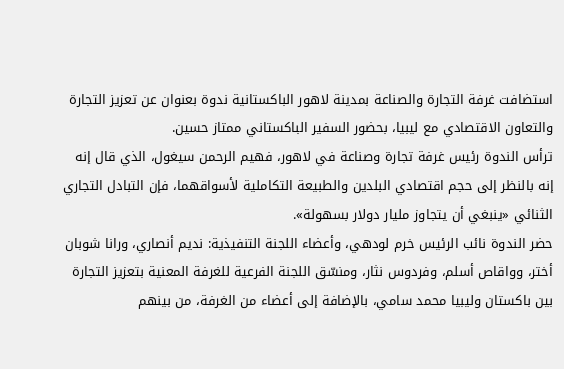استضافت غرفة التجارة والصناعة بمدينة لاهور الباكستانية ندوة بعنوان عن تعزيز التجارة والتعاون الاقتصادي مع ليبيا، بحضور السفير الباكستاني ممتاز حسين.
ترأس الندوة رئيس غرفة تجارة وصناعة في لاهور، فهيم الرحمن سيغول، الذي قال إنه إنه بالنظر إلى حجم اقتصادي البلدين والطبيعة التكاملية لأسواقهما، فإن التبادل التجاري الثنائي «ينبغي أن يتجاوز مليار دولار بسهولة».
حضر الندوة نائب الرئيس خرم لودهي، وأعضاء اللجنة التنفيذية: نديم أنصاري، ورانا شوبان أختر، وواقاص أسلم، وفردوس نثار، ومنسّق اللجنة الفرعية للغرفة المعنية بتعزيز التجارة بين باكستان وليبيا محمد سامي، بالإضافة إلى أعضاء من الغرفة، من بينهم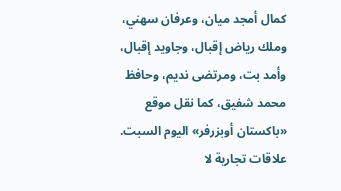كمال أمجد ميان، وعرفان سهني، وملك رياض إقبال، وجاويد إقبال، وأمد بت، ومرتضى نديم، وحافظ محمد شفيق، كما نقل موقع «باكستان أوبزرفر» اليوم السبت.
علاقات تجارية لا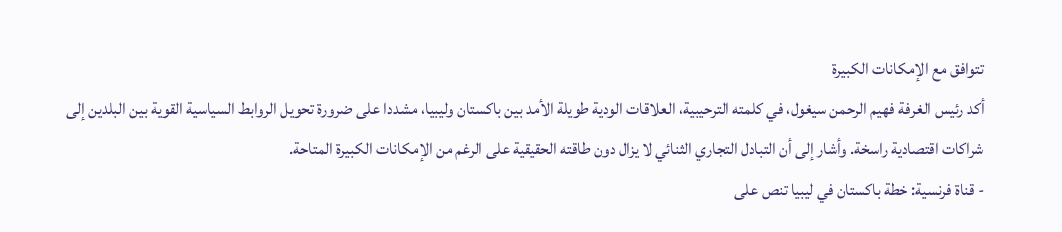تتوافق مع الإمكانات الكبيرة
أكد رئيس الغرفة فهيم الرحمن سيغول، في كلمته الترحيبية، العلاقات الودية طويلة الأمد بين باكستان وليبيا، مشددا على ضرورة تحويل الروابط السياسية القوية بين البلدين إلى شراكات اقتصادية راسخة. وأشار إلى أن التبادل التجاري الثنائي لا يزال دون طاقته الحقيقية على الرغم من الإمكانات الكبيرة المتاحة.
- قناة فرنسية: خطة باكستان في ليبيا تنص على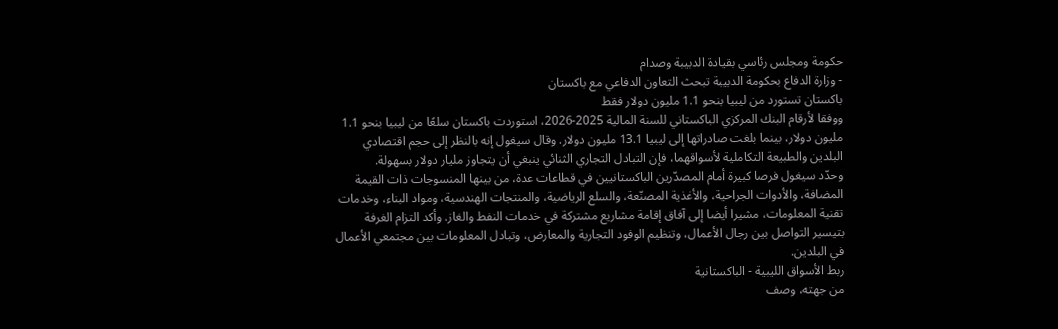حكومة ومجلس رئاسي بقيادة الدبيبة وصدام
- وزارة الدفاع بحكومة الدبيبة تبحث التعاون الدفاعي مع باكستان
باكستان تستورد من ليبيا بنحو 1.1 مليون دولار فقط
ووفقا لأرقام البنك المركزي الباكستاني للسنة المالية 2025-2026، استوردت باكستان سلعًا من ليبيا بنحو 1.1 مليون دولار، بينما بلغت صادراتها إلى ليبيا 13.1 مليون دولار. وقال سيغول إنه بالنظر إلى حجم اقتصادي البلدين والطبيعة التكاملية لأسواقهما، فإن التبادل التجاري الثنائي ينبغي أن يتجاوز مليار دولار بسهولة.
وحدّد سيغول فرصا كبيرة أمام المصدّرين الباكستانيين في قطاعات عدة، من بينها المنسوجات ذات القيمة المضافة، والأدوات الجراحية، والأغذية المصنّعة، والسلع الرياضية، والمنتجات الهندسية، ومواد البناء، وخدمات تقنية المعلومات، مشيرا أيضا إلى آفاق إقامة مشاريع مشتركة في خدمات النفط والغاز. وأكد التزام الغرفة بتيسير التواصل بين رجال الأعمال، وتنظيم الوفود التجارية والمعارض، وتبادل المعلومات بين مجتمعي الأعمال في البلدين.
ربط الأسواق الليبية - الباكستانية
من جهته، وصف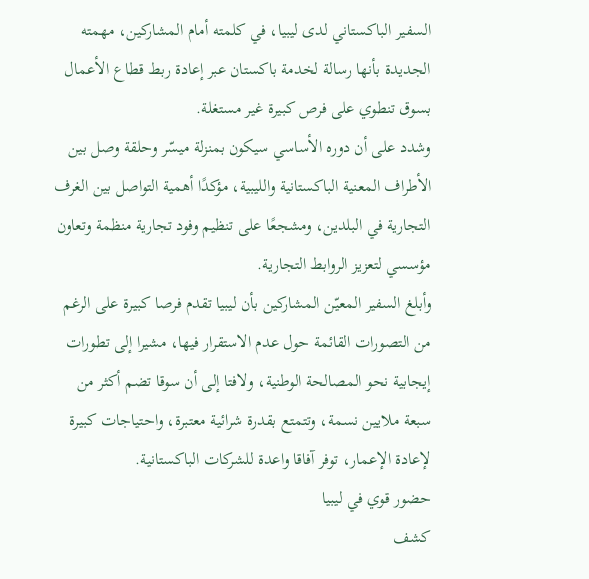السفير الباكستاني لدى ليبيا، في كلمته أمام المشاركين، مهمته الجديدة بأنها رسالة لخدمة باكستان عبر إعادة ربط قطاع الأعمال بسوق تنطوي على فرص كبيرة غير مستغلة.
وشدد على أن دوره الأساسي سيكون بمنزلة ميسّر وحلقة وصل بين الأطراف المعنية الباكستانية والليبية، مؤكدًا أهمية التواصل بين الغرف التجارية في البلدين، ومشجعًا على تنظيم وفود تجارية منظمة وتعاون مؤسسي لتعزيز الروابط التجارية.
وأبلغ السفير المعيّن المشاركين بأن ليبيا تقدم فرصا كبيرة على الرغم من التصورات القائمة حول عدم الاستقرار فيها، مشيرا إلى تطورات إيجابية نحو المصالحة الوطنية، ولافتا إلى أن سوقا تضم أكثر من سبعة ملايين نسمة، وتتمتع بقدرة شرائية معتبرة، واحتياجات كبيرة لإعادة الإعمار، توفر آفاقا واعدة للشركات الباكستانية.
حضور قوي في ليبيا
كشف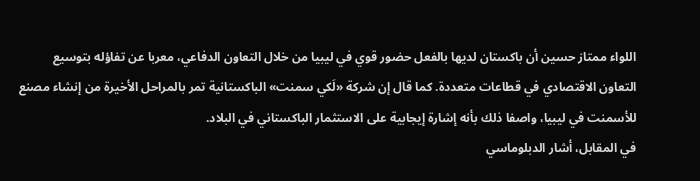اللواء ممتاز حسين أن باكستان لديها بالفعل حضور قوي في ليبيا من خلال التعاون الدفاعي، معربا عن تفاؤله بتوسيع التعاون الاقتصادي في قطاعات متعددة. كما قال إن شركة «لَكي سمنت» الباكستانية تمر بالمراحل الأخيرة من إنشاء مصنع للأسمنت في ليبيا، واصفا ذلك بأنه إشارة إيجابية على الاستثمار الباكستاني في البلاد.
في المقابل، أشار الدبلوماسي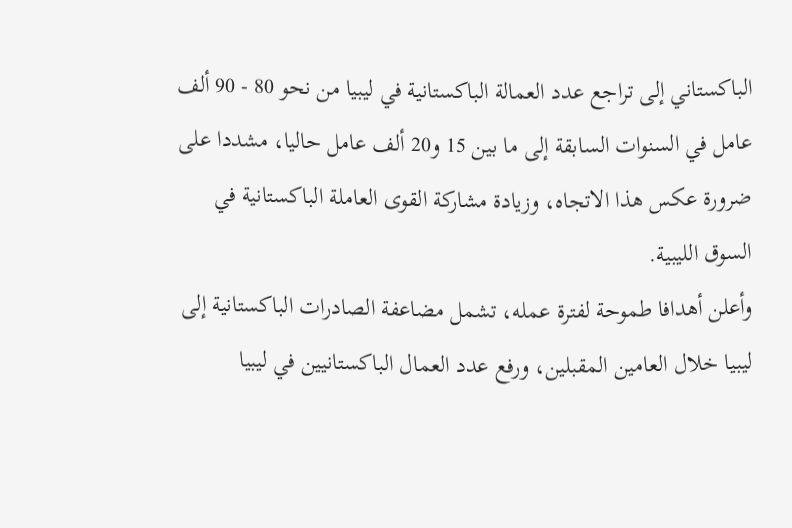الباكستاني إلى تراجع عدد العمالة الباكستانية في ليبيا من نحو 80 - 90 ألف عامل في السنوات السابقة إلى ما بين 15 و20 ألف عامل حاليا، مشددا على ضرورة عكس هذا الاتجاه، وزيادة مشاركة القوى العاملة الباكستانية في السوق الليبية.
وأعلن أهدافا طموحة لفترة عمله، تشمل مضاعفة الصادرات الباكستانية إلى ليبيا خلال العامين المقبلين، ورفع عدد العمال الباكستانيين في ليبيا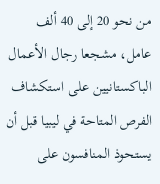من نحو 20 إلى 40 ألف عامل، مشجعا رجال الأعمال الباكستانيين على استكشاف الفرص المتاحة في ليبيا قبل أن يستحوذ المنافسون على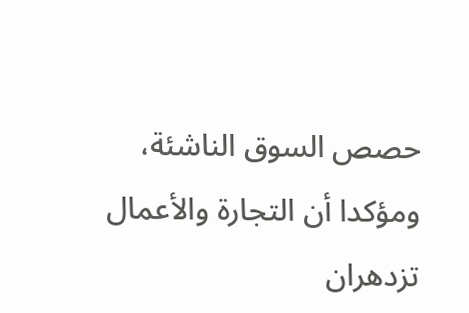حصص السوق الناشئة، ومؤكدا أن التجارة والأعمال تزدهران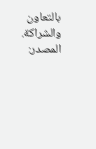بالتعاون والشراكة.
المصدر: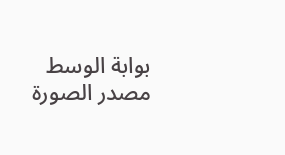بوابة الوسط
مصدر الصورة